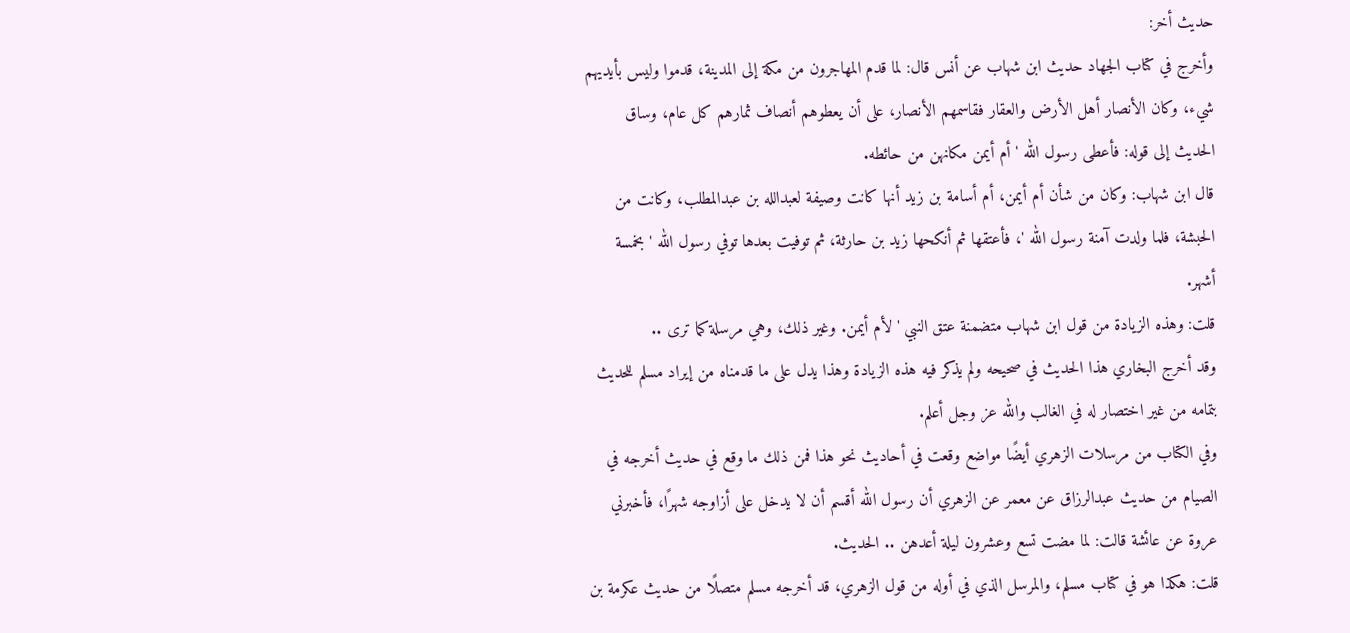حديث أخر:
وأخرج في كتاب الجهاد حديث ابن شهاب عن أنس قال: لما قدم المهاجرون من مكة إلى المدينة، قدموا وليس بأيديهم شيء، وكان الأنصار أهل الأرض والعقار فقاسمهم الأنصار، على أن يعطوهم أنصاف ثمارهم كل عام، وساق الحديث إلى قوله: فأعطى رسول الله ' أم أيمن مكانهن من حائطه.
قال ابن شهاب: وكان من شأن أم أيمن، أم أسامة بن زيد أنها كانت وصيفة لعبدالله بن عبدالمطلب، وكانت من الحبشة، فلما ولدت آمنة رسول الله '، فأعتقها ثم أنكحها زيد بن حارثة، ثم توفيت بعدها توفي رسول الله ' بخمسة أشهر.
قلت: وهذه الزيادة من قول ابن شهاب متضمنة عتق النبي ' لأم أيمن. وغير ذلك، وهي مرسلة كما ترى ..
وقد أخرج البخاري هذا الحديث في صحيحه ولم يذكر فيه هذه الزيادة وهذا يدل على ما قدمناه من إيراد مسلم للحديث بتمامه من غير اختصار له في الغالب والله عز وجل أعلم.
وفي الكتاب من مرسلات الزهري أيضًا مواضع وقعت في أحاديث نحو هذا فمن ذلك ما وقع في حديث أخرجه في الصيام من حديث عبدالرزاق عن معمر عن الزهري أن رسول الله أقسم أن لا يدخل على أزاوجه شهرًا، فأخبرني عروة عن عائشة قالت: لما مضت تسع وعشرون ليلة أعدهن .. الحديث.
قلت: هكذا هو في كتاب مسلم، والمرسل الذي في أوله من قول الزهري، قد أخرجه مسلم متصلًا من حديث عكرمة بن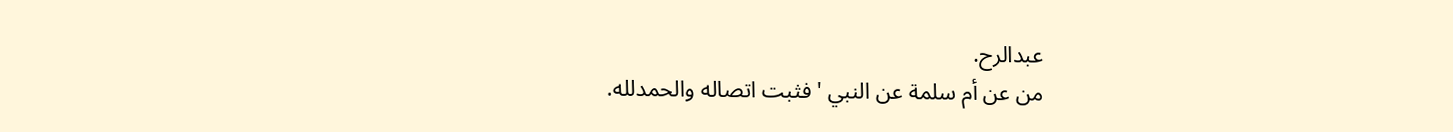عبدالرح.
من عن أم سلمة عن النبي ' فثبت اتصاله والحمدلله.